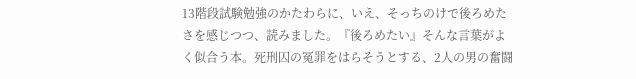13階段試験勉強のかたわらに、いえ、そっちのけで後ろめたさを感じつつ、読みました。『後ろめたい』そんな言葉がよく似合う本。死刑囚の冤罪をはらそうとする、2人の男の奮闘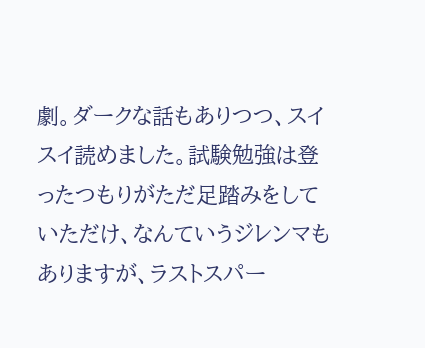劇。ダークな話もありつつ、スイスイ読めました。試験勉強は登ったつもりがただ足踏みをしていただけ、なんていうジレンマもありますが、ラストスパー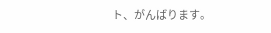ト、がんばります。